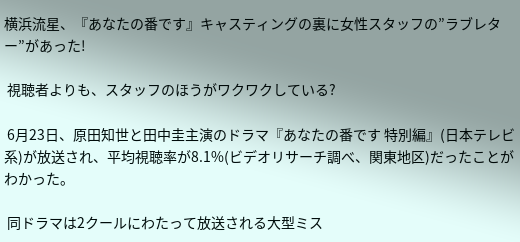横浜流星、『あなたの番です』キャスティングの裏に女性スタッフの”ラブレター”があった!

 視聴者よりも、スタッフのほうがワクワクしている?

 6月23日、原田知世と田中圭主演のドラマ『あなたの番です 特別編』(日本テレビ系)が放送され、平均視聴率が8.1%(ビデオリサーチ調べ、関東地区)だったことがわかった。

 同ドラマは2クールにわたって放送される大型ミス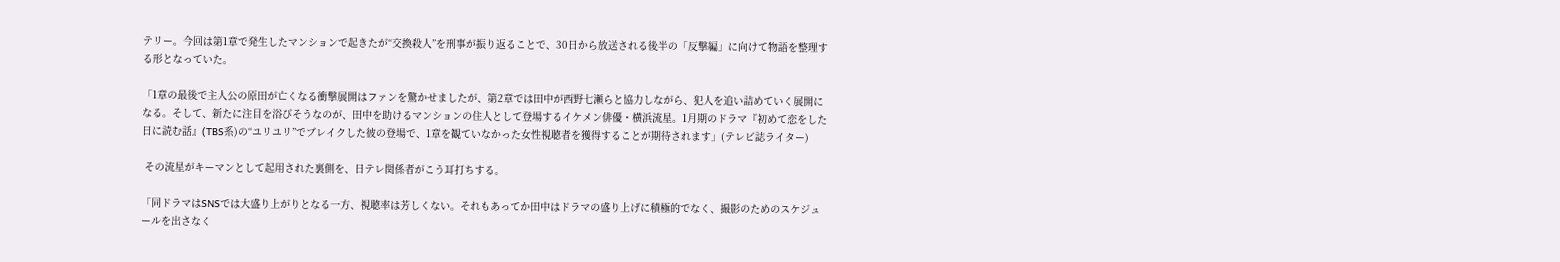テリー。今回は第1章で発生したマンションで起きたが“交換殺人”を刑事が振り返ることで、30日から放送される後半の「反撃編」に向けて物語を整理する形となっていた。

「1章の最後で主人公の原田が亡くなる衝撃展開はファンを驚かせましたが、第2章では田中が西野七瀬らと協力しながら、犯人を追い詰めていく展開になる。そして、新たに注目を浴びそうなのが、田中を助けるマンションの住人として登場するイケメン俳優・横浜流星。1月期のドラマ『初めて恋をした日に読む話』(TBS系)の“ユリユリ”でブレイクした彼の登場で、1章を観ていなかった女性視聴者を獲得することが期待されます」(テレビ誌ライター)

 その流星がキーマンとして起用された裏側を、日テレ関係者がこう耳打ちする。

「同ドラマはSNSでは大盛り上がりとなる一方、視聴率は芳しくない。それもあってか田中はドラマの盛り上げに積極的でなく、撮影のためのスケジュールを出さなく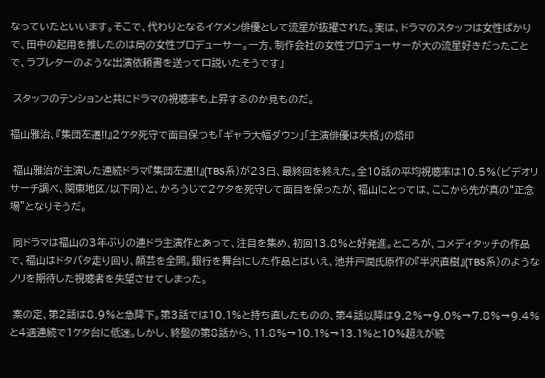なっていたといいます。そこで、代わりとなるイケメン俳優として流星が抜擢された。実は、ドラマのスタッフは女性ばかりで、田中の起用を推したのは局の女性プロデューサー。一方、制作会社の女性プロデューサーが大の流星好きだったことで、ラブレターのような出演依頼書を送って口説いたそうです」

 スタッフのテンションと共にドラマの視聴率も上昇するのか見ものだ。

福山雅治、『集団左遷!!』2ケタ死守で面目保つも「ギャラ大幅ダウン」「主演俳優は失格」の烙印

 福山雅治が主演した連続ドラマ『集団左遷!!』(TBS系)が23日、最終回を終えた。全10話の平均視聴率は10.5%(ビデオリサーチ調べ、関東地区/以下同)と、かろうじて2ケタを死守して面目を保ったが、福山にとっては、ここから先が真の“正念場”となりそうだ。

 同ドラマは福山の3年ぶりの連ドラ主演作とあって、注目を集め、初回13.8%と好発進。ところが、コメディタッチの作品で、福山はドタバタ走り回り、顔芸を全開。銀行を舞台にした作品とはいえ、池井戸潤氏原作の『半沢直樹』(TBS系)のようなノリを期待した視聴者を失望させてしまった。

 案の定、第2話は8.9%と急降下。第3話では10.1%と持ち直したものの、第4話以降は9.2%→9.0%→7.8%→9.4%と4週連続で1ケタ台に低迷。しかし、終盤の第8話から、11.8%→10.1%→13.1%と10%超えが続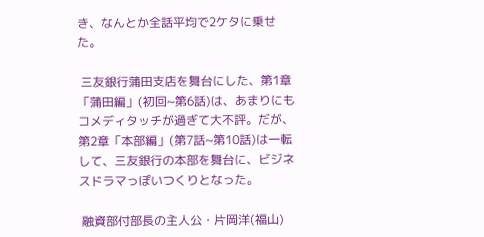き、なんとか全話平均で2ケタに乗せた。

 三友銀行蒲田支店を舞台にした、第1章「蒲田編」(初回~第6話)は、あまりにもコメディタッチが過ぎて大不評。だが、第2章「本部編」(第7話~第10話)は一転して、三友銀行の本部を舞台に、ビジネスドラマっぽいつくりとなった。

 融資部付部長の主人公・片岡洋(福山)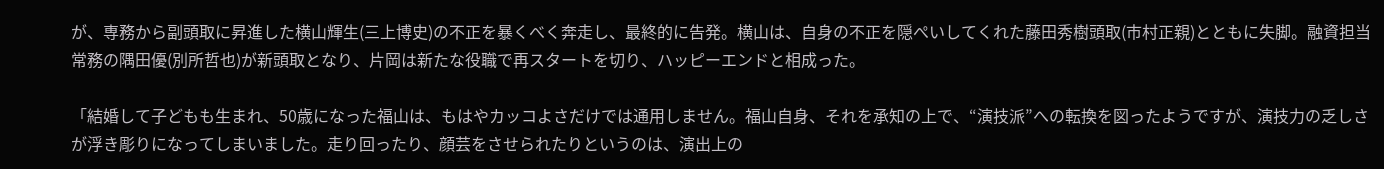が、専務から副頭取に昇進した横山輝生(三上博史)の不正を暴くべく奔走し、最終的に告発。横山は、自身の不正を隠ぺいしてくれた藤田秀樹頭取(市村正親)とともに失脚。融資担当常務の隅田優(別所哲也)が新頭取となり、片岡は新たな役職で再スタートを切り、ハッピーエンドと相成った。

「結婚して子どもも生まれ、50歳になった福山は、もはやカッコよさだけでは通用しません。福山自身、それを承知の上で、“演技派”への転換を図ったようですが、演技力の乏しさが浮き彫りになってしまいました。走り回ったり、顔芸をさせられたりというのは、演出上の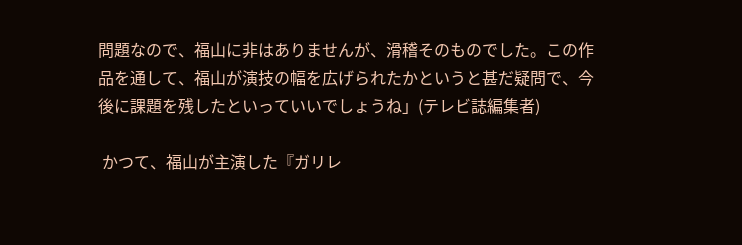問題なので、福山に非はありませんが、滑稽そのものでした。この作品を通して、福山が演技の幅を広げられたかというと甚だ疑問で、今後に課題を残したといっていいでしょうね」(テレビ誌編集者)

 かつて、福山が主演した『ガリレ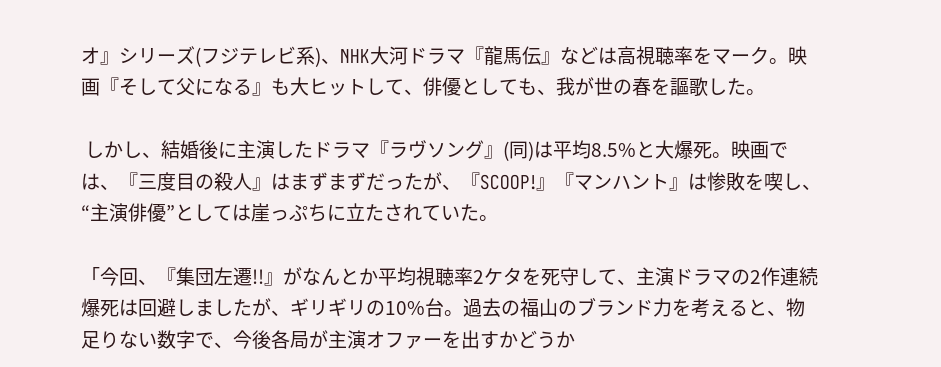オ』シリーズ(フジテレビ系)、NHK大河ドラマ『龍馬伝』などは高視聴率をマーク。映画『そして父になる』も大ヒットして、俳優としても、我が世の春を謳歌した。

 しかし、結婚後に主演したドラマ『ラヴソング』(同)は平均8.5%と大爆死。映画では、『三度目の殺人』はまずまずだったが、『SCOOP!』『マンハント』は惨敗を喫し、“主演俳優”としては崖っぷちに立たされていた。

「今回、『集団左遷!!』がなんとか平均視聴率2ケタを死守して、主演ドラマの2作連続爆死は回避しましたが、ギリギリの10%台。過去の福山のブランド力を考えると、物足りない数字で、今後各局が主演オファーを出すかどうか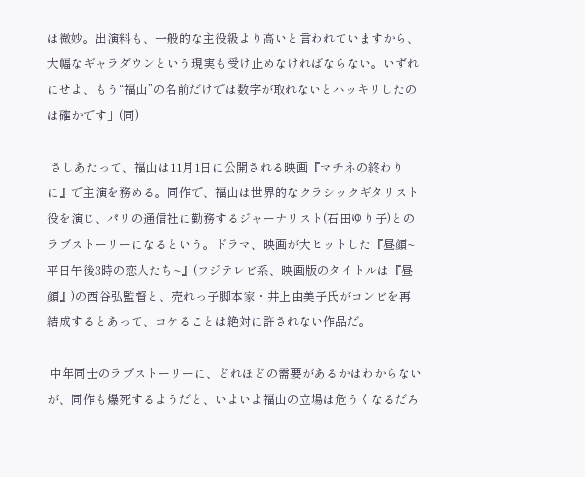は微妙。出演料も、一般的な主役級より高いと言われていますから、大幅なギャラダウンという現実も受け止めなければならない。いずれにせよ、もう“福山”の名前だけでは数字が取れないとハッキリしたのは確かです」(同)

 さしあたって、福山は11月1日に公開される映画『マチネの終わりに』で主演を務める。同作で、福山は世界的なクラシックギタリスト役を演じ、パリの通信社に勤務するジャーナリスト(石田ゆり子)とのラブストーリーになるという。ドラマ、映画が大ヒットした『昼顔~平日午後3時の恋人たち~』(フジテレビ系、映画版のタイトルは『昼顔』)の西谷弘監督と、売れっ子脚本家・井上由美子氏がコンビを再結成するとあって、コケることは絶対に許されない作品だ。

 中年同士のラブストーリーに、どれほどの需要があるかはわからないが、同作も爆死するようだと、いよいよ福山の立場は危うくなるだろ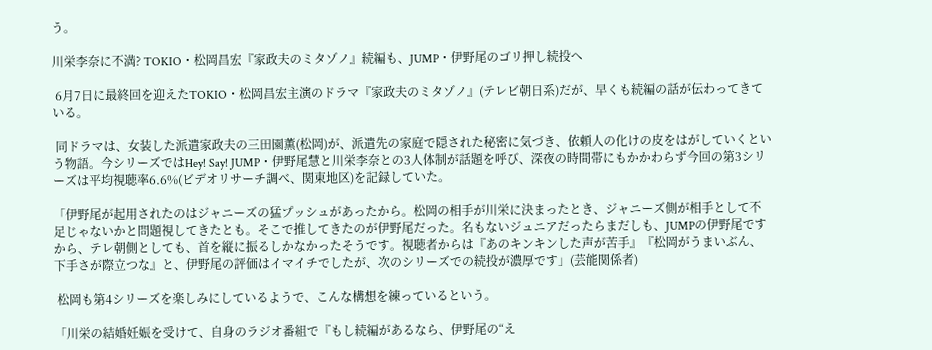う。

川栄李奈に不満? TOKIO・松岡昌宏『家政夫のミタゾノ』続編も、JUMP・伊野尾のゴリ押し続投へ

 6月7日に最終回を迎えたTOKIO・松岡昌宏主演のドラマ『家政夫のミタゾノ』(テレビ朝日系)だが、早くも続編の話が伝わってきている。

 同ドラマは、女装した派遣家政夫の三田園薫(松岡)が、派遣先の家庭で隠された秘密に気づき、依頼人の化けの皮をはがしていくという物語。今シリーズではHey! Say! JUMP・伊野尾慧と川栄李奈との3人体制が話題を呼び、深夜の時間帯にもかかわらず今回の第3シリーズは平均視聴率6.6%(ビデオリサーチ調べ、関東地区)を記録していた。

「伊野尾が起用されたのはジャニーズの猛プッシュがあったから。松岡の相手が川栄に決まったとき、ジャニーズ側が相手として不足じゃないかと問題視してきたとも。そこで推してきたのが伊野尾だった。名もないジュニアだったらまだしも、JUMPの伊野尾ですから、テレ朝側としても、首を縦に振るしかなかったそうです。視聴者からは『あのキンキンした声が苦手』『松岡がうまいぶん、下手さが際立つな』と、伊野尾の評価はイマイチでしたが、次のシリーズでの続投が濃厚です」(芸能関係者)

 松岡も第4シリーズを楽しみにしているようで、こんな構想を練っているという。

「川栄の結婚妊娠を受けて、自身のラジオ番組で『もし続編があるなら、伊野尾の“え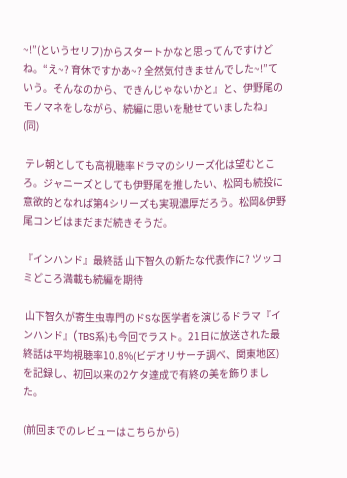~!”(というセリフ)からスタートかなと思ってんですけどね。“え~? 育休ですかあ~? 全然気付きませんでした~!”ていう。そんなのから、できんじゃないかと』と、伊野尾のモノマネをしながら、続編に思いを馳せていましたね」(同)

 テレ朝としても高視聴率ドラマのシリーズ化は望むところ。ジャニーズとしても伊野尾を推したい、松岡も続投に意欲的となれば第4シリーズも実現濃厚だろう。松岡&伊野尾コンビはまだまだ続きそうだ。

『インハンド』最終話 山下智久の新たな代表作に? ツッコミどころ満載も続編を期待

 山下智久が寄生虫専門のドSな医学者を演じるドラマ『インハンド』(TBS系)も今回でラスト。21日に放送された最終話は平均視聴率10.8%(ビデオリサーチ調べ、関東地区)を記録し、初回以来の2ケタ達成で有終の美を飾りました。

(前回までのレビューはこちらから)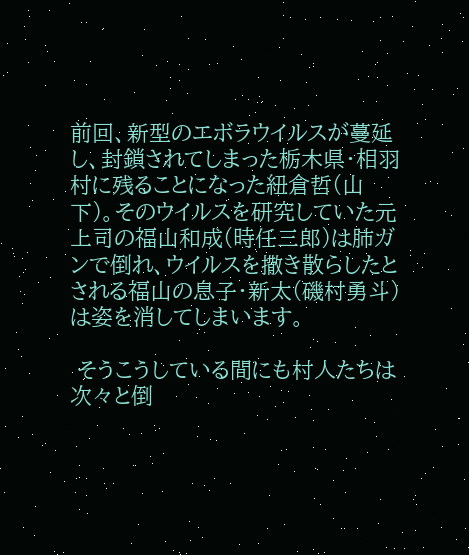前回、新型のエボラウイルスが蔓延し、封鎖されてしまった栃木県・相羽村に残ることになった紐倉哲(山下)。そのウイルスを研究していた元上司の福山和成(時任三郎)は肺ガンで倒れ、ウイルスを撒き散らしたとされる福山の息子・新太(磯村勇斗)は姿を消してしまいます。

 そうこうしている間にも村人たちは次々と倒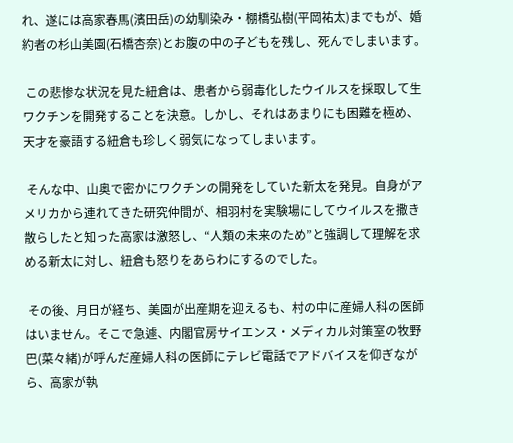れ、遂には高家春馬(濱田岳)の幼馴染み・棚橋弘樹(平岡祐太)までもが、婚約者の杉山美園(石橋杏奈)とお腹の中の子どもを残し、死んでしまいます。

 この悲惨な状況を見た紐倉は、患者から弱毒化したウイルスを採取して生ワクチンを開発することを決意。しかし、それはあまりにも困難を極め、天才を豪語する紐倉も珍しく弱気になってしまいます。

 そんな中、山奥で密かにワクチンの開発をしていた新太を発見。自身がアメリカから連れてきた研究仲間が、相羽村を実験場にしてウイルスを撒き散らしたと知った高家は激怒し、“人類の未来のため”と強調して理解を求める新太に対し、紐倉も怒りをあらわにするのでした。

 その後、月日が経ち、美園が出産期を迎えるも、村の中に産婦人科の医師はいません。そこで急遽、内閣官房サイエンス・メディカル対策室の牧野巴(菜々緒)が呼んだ産婦人科の医師にテレビ電話でアドバイスを仰ぎながら、高家が執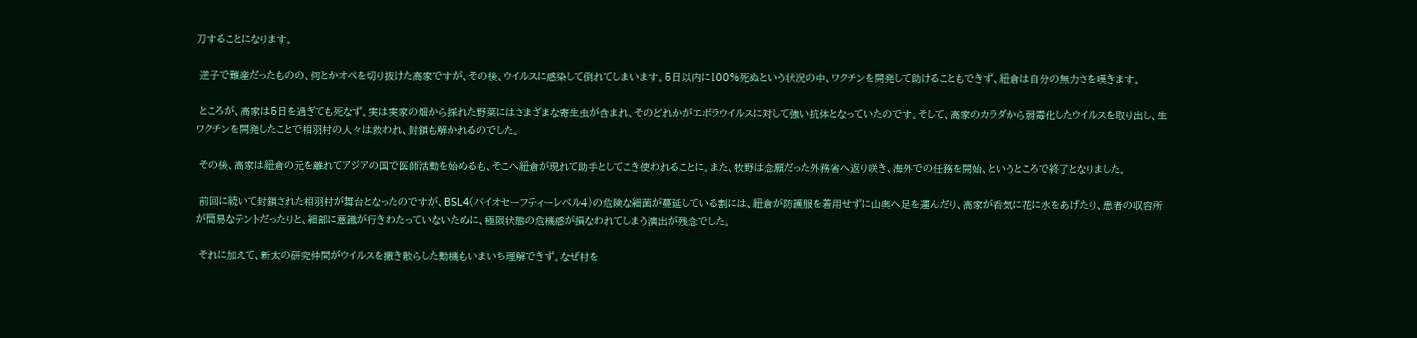刀することになります。

 逆子で難産だったものの、何とかオペを切り抜けた高家ですが、その後、ウイルスに感染して倒れてしまいます。5日以内に100%死ぬという状況の中、ワクチンを開発して助けることもできず、紐倉は自分の無力さを嘆きます。

 ところが、高家は5日を過ぎても死なず。実は実家の畑から採れた野菜にはさまざまな寄生虫が含まれ、そのどれかがエボラウイルスに対して強い抗体となっていたのです。そして、高家のカラダから弱毒化したウイルスを取り出し、生ワクチンを開発したことで相羽村の人々は救われ、封鎖も解かれるのでした。

 その後、高家は紐倉の元を離れてアジアの国で医師活動を始めるも、そこへ紐倉が現れて助手としてこき使われることに。また、牧野は念願だった外務省へ返り咲き、海外での任務を開始、というところで終了となりました。

 前回に続いて封鎖された相羽村が舞台となったのですが、BSL4(バイオセーフティーレベル4)の危険な細菌が蔓延している割には、紐倉が防護服を着用せずに山奥へ足を運んだり、高家が呑気に花に水をあげたり、患者の収容所が簡易なテントだったりと、細部に意識が行きわたっていないために、極限状態の危機感が損なわれてしまう演出が残念でした。

 それに加えて、新太の研究仲間がウイルスを撒き散らした動機もいまいち理解できず。なぜ村を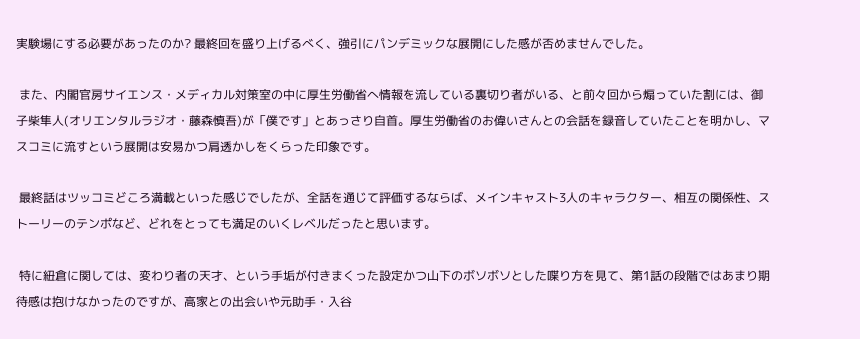実験場にする必要があったのか? 最終回を盛り上げるべく、強引にパンデミックな展開にした感が否めませんでした。

 また、内閣官房サイエンス・メディカル対策室の中に厚生労働省へ情報を流している裏切り者がいる、と前々回から煽っていた割には、御子柴隼人(オリエンタルラジオ・藤森慎吾)が「僕です」とあっさり自首。厚生労働省のお偉いさんとの会話を録音していたことを明かし、マスコミに流すという展開は安易かつ肩透かしをくらった印象です。

 最終話はツッコミどころ満載といった感じでしたが、全話を通じて評価するならば、メインキャスト3人のキャラクター、相互の関係性、ストーリーのテンポなど、どれをとっても満足のいくレベルだったと思います。

 特に紐倉に関しては、変わり者の天才、という手垢が付きまくった設定かつ山下のボソボソとした喋り方を見て、第1話の段階ではあまり期待感は抱けなかったのですが、高家との出会いや元助手・入谷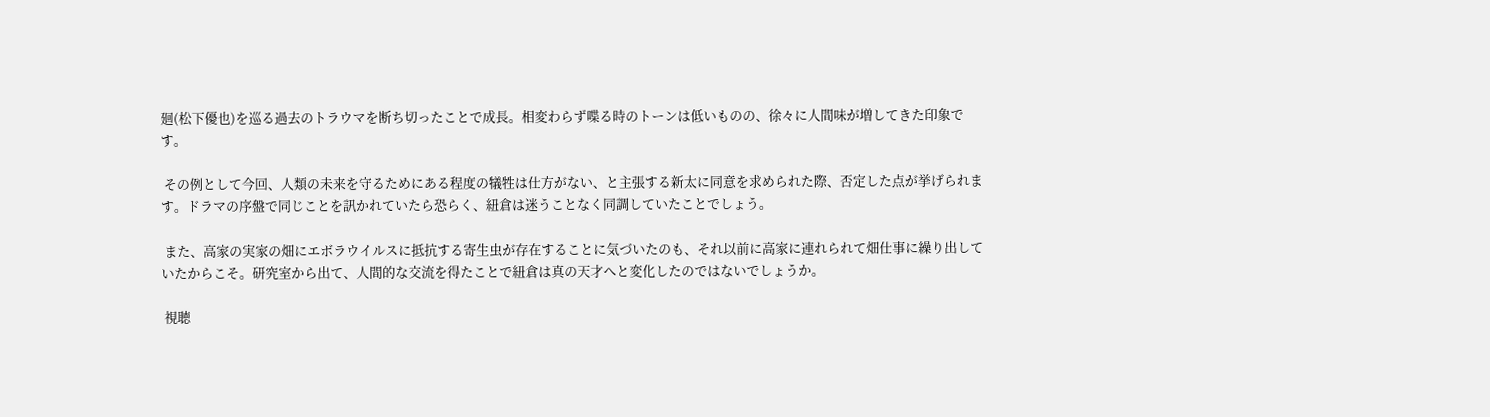廻(松下優也)を巡る過去のトラウマを断ち切ったことで成長。相変わらず喋る時のトーンは低いものの、徐々に人間味が増してきた印象です。

 その例として今回、人類の未来を守るためにある程度の犠牲は仕方がない、と主張する新太に同意を求められた際、否定した点が挙げられます。ドラマの序盤で同じことを訊かれていたら恐らく、紐倉は迷うことなく同調していたことでしょう。

 また、高家の実家の畑にエボラウイルスに抵抗する寄生虫が存在することに気づいたのも、それ以前に高家に連れられて畑仕事に繰り出していたからこそ。研究室から出て、人間的な交流を得たことで紐倉は真の天才へと変化したのではないでしょうか。

 視聴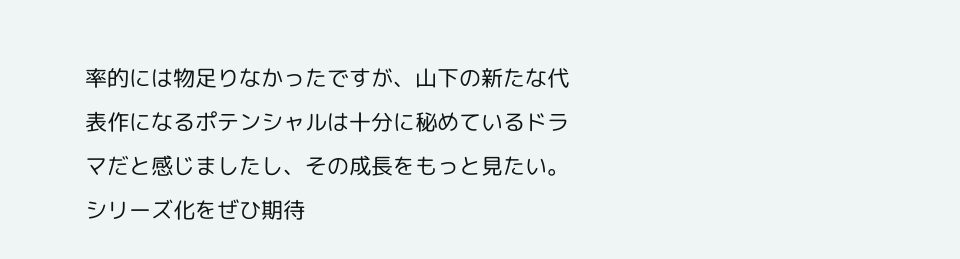率的には物足りなかったですが、山下の新たな代表作になるポテンシャルは十分に秘めているドラマだと感じましたし、その成長をもっと見たい。シリーズ化をぜひ期待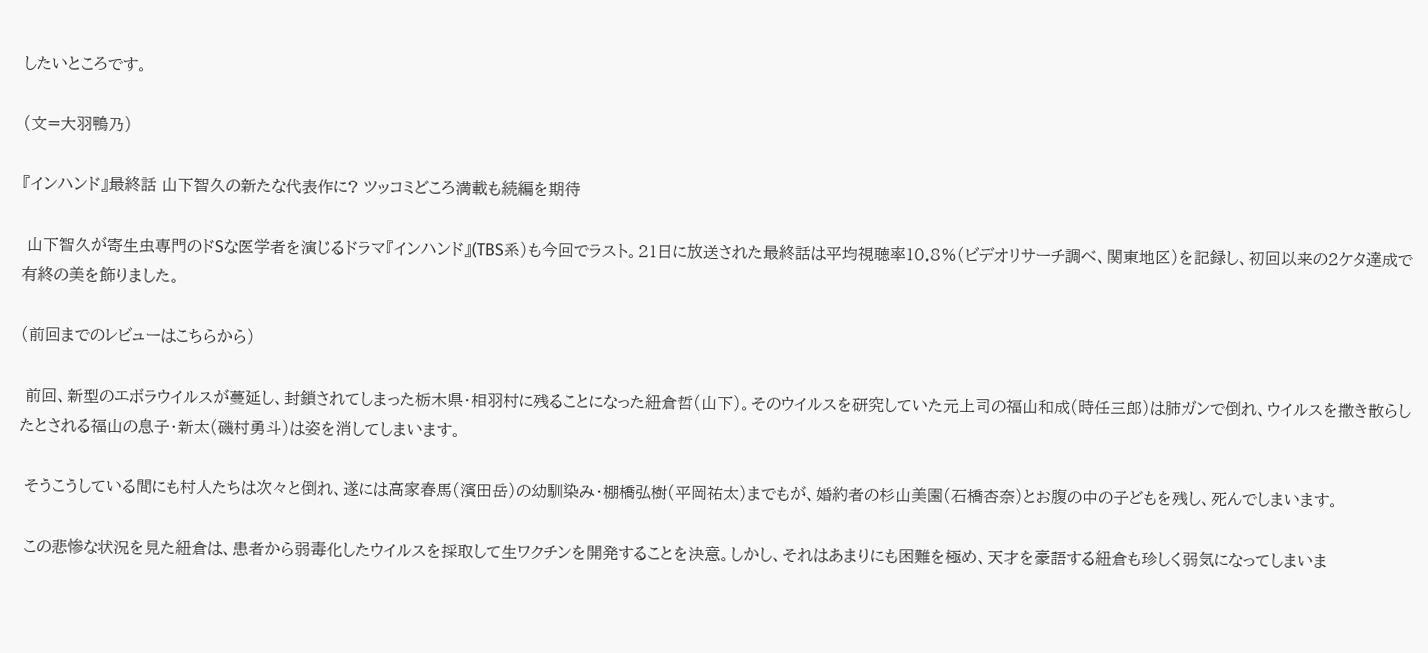したいところです。

(文=大羽鴨乃)

『インハンド』最終話 山下智久の新たな代表作に? ツッコミどころ満載も続編を期待

 山下智久が寄生虫専門のドSな医学者を演じるドラマ『インハンド』(TBS系)も今回でラスト。21日に放送された最終話は平均視聴率10.8%(ビデオリサーチ調べ、関東地区)を記録し、初回以来の2ケタ達成で有終の美を飾りました。

(前回までのレビューはこちらから)

 前回、新型のエボラウイルスが蔓延し、封鎖されてしまった栃木県・相羽村に残ることになった紐倉哲(山下)。そのウイルスを研究していた元上司の福山和成(時任三郎)は肺ガンで倒れ、ウイルスを撒き散らしたとされる福山の息子・新太(磯村勇斗)は姿を消してしまいます。

 そうこうしている間にも村人たちは次々と倒れ、遂には高家春馬(濱田岳)の幼馴染み・棚橋弘樹(平岡祐太)までもが、婚約者の杉山美園(石橋杏奈)とお腹の中の子どもを残し、死んでしまいます。

 この悲惨な状況を見た紐倉は、患者から弱毒化したウイルスを採取して生ワクチンを開発することを決意。しかし、それはあまりにも困難を極め、天才を豪語する紐倉も珍しく弱気になってしまいま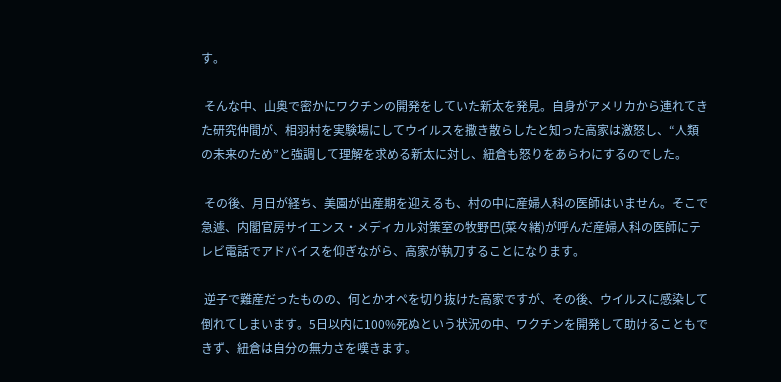す。

 そんな中、山奥で密かにワクチンの開発をしていた新太を発見。自身がアメリカから連れてきた研究仲間が、相羽村を実験場にしてウイルスを撒き散らしたと知った高家は激怒し、“人類の未来のため”と強調して理解を求める新太に対し、紐倉も怒りをあらわにするのでした。

 その後、月日が経ち、美園が出産期を迎えるも、村の中に産婦人科の医師はいません。そこで急遽、内閣官房サイエンス・メディカル対策室の牧野巴(菜々緒)が呼んだ産婦人科の医師にテレビ電話でアドバイスを仰ぎながら、高家が執刀することになります。

 逆子で難産だったものの、何とかオペを切り抜けた高家ですが、その後、ウイルスに感染して倒れてしまいます。5日以内に100%死ぬという状況の中、ワクチンを開発して助けることもできず、紐倉は自分の無力さを嘆きます。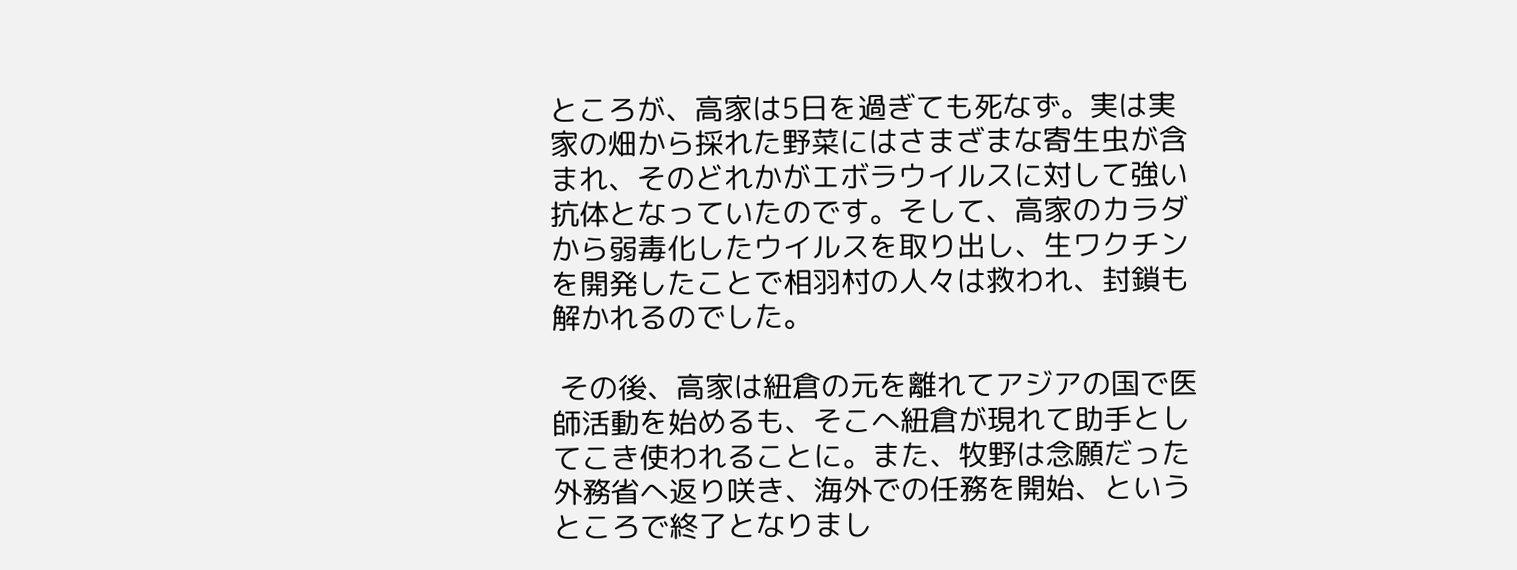ところが、高家は5日を過ぎても死なず。実は実家の畑から採れた野菜にはさまざまな寄生虫が含まれ、そのどれかがエボラウイルスに対して強い抗体となっていたのです。そして、高家のカラダから弱毒化したウイルスを取り出し、生ワクチンを開発したことで相羽村の人々は救われ、封鎖も解かれるのでした。

 その後、高家は紐倉の元を離れてアジアの国で医師活動を始めるも、そこへ紐倉が現れて助手としてこき使われることに。また、牧野は念願だった外務省へ返り咲き、海外での任務を開始、というところで終了となりまし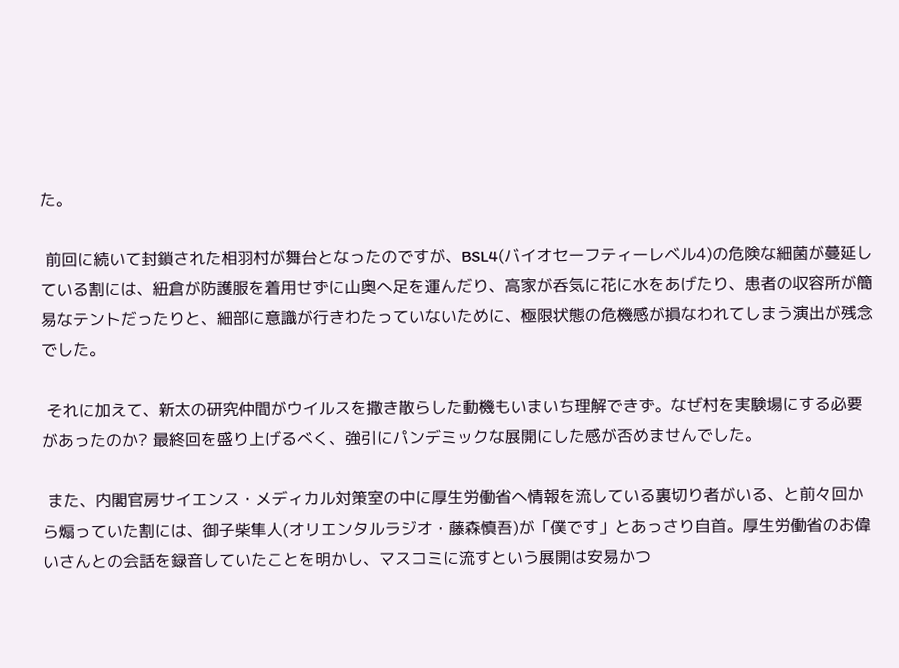た。

 前回に続いて封鎖された相羽村が舞台となったのですが、BSL4(バイオセーフティーレベル4)の危険な細菌が蔓延している割には、紐倉が防護服を着用せずに山奥へ足を運んだり、高家が呑気に花に水をあげたり、患者の収容所が簡易なテントだったりと、細部に意識が行きわたっていないために、極限状態の危機感が損なわれてしまう演出が残念でした。

 それに加えて、新太の研究仲間がウイルスを撒き散らした動機もいまいち理解できず。なぜ村を実験場にする必要があったのか? 最終回を盛り上げるべく、強引にパンデミックな展開にした感が否めませんでした。

 また、内閣官房サイエンス・メディカル対策室の中に厚生労働省へ情報を流している裏切り者がいる、と前々回から煽っていた割には、御子柴隼人(オリエンタルラジオ・藤森慎吾)が「僕です」とあっさり自首。厚生労働省のお偉いさんとの会話を録音していたことを明かし、マスコミに流すという展開は安易かつ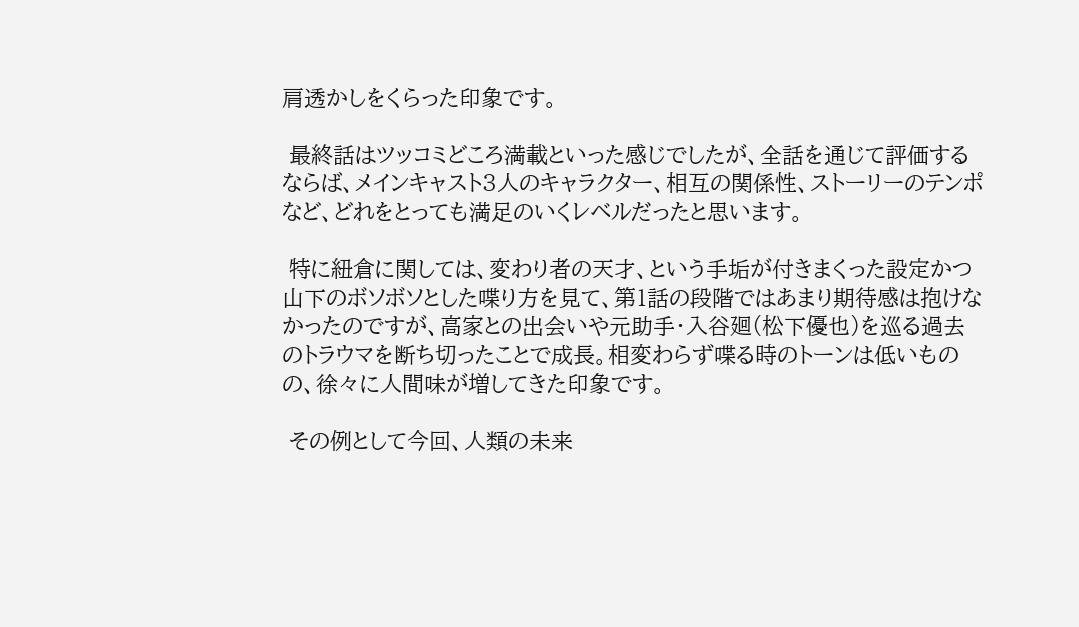肩透かしをくらった印象です。

 最終話はツッコミどころ満載といった感じでしたが、全話を通じて評価するならば、メインキャスト3人のキャラクター、相互の関係性、ストーリーのテンポなど、どれをとっても満足のいくレベルだったと思います。

 特に紐倉に関しては、変わり者の天才、という手垢が付きまくった設定かつ山下のボソボソとした喋り方を見て、第1話の段階ではあまり期待感は抱けなかったのですが、高家との出会いや元助手・入谷廻(松下優也)を巡る過去のトラウマを断ち切ったことで成長。相変わらず喋る時のトーンは低いものの、徐々に人間味が増してきた印象です。

 その例として今回、人類の未来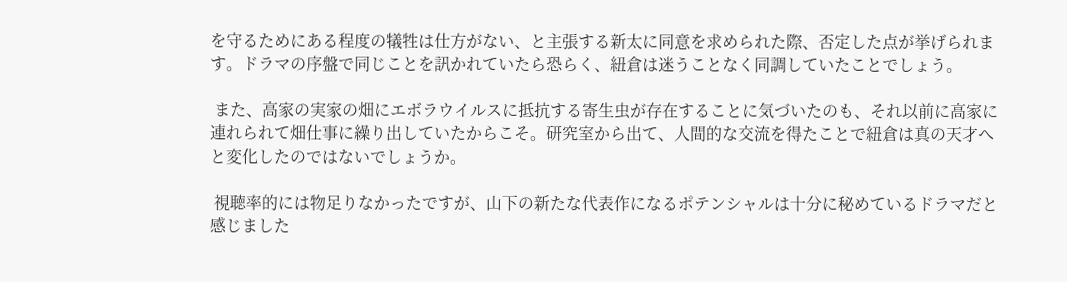を守るためにある程度の犠牲は仕方がない、と主張する新太に同意を求められた際、否定した点が挙げられます。ドラマの序盤で同じことを訊かれていたら恐らく、紐倉は迷うことなく同調していたことでしょう。

 また、高家の実家の畑にエボラウイルスに抵抗する寄生虫が存在することに気づいたのも、それ以前に高家に連れられて畑仕事に繰り出していたからこそ。研究室から出て、人間的な交流を得たことで紐倉は真の天才へと変化したのではないでしょうか。

 視聴率的には物足りなかったですが、山下の新たな代表作になるポテンシャルは十分に秘めているドラマだと感じました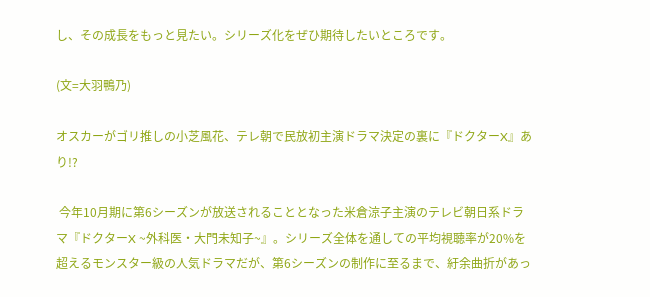し、その成長をもっと見たい。シリーズ化をぜひ期待したいところです。

(文=大羽鴨乃)

オスカーがゴリ推しの小芝風花、テレ朝で民放初主演ドラマ決定の裏に『ドクターX』あり!?

 今年10月期に第6シーズンが放送されることとなった米倉涼子主演のテレビ朝日系ドラマ『ドクターX ~外科医・大門未知子~』。シリーズ全体を通しての平均視聴率が20%を超えるモンスター級の人気ドラマだが、第6シーズンの制作に至るまで、紆余曲折があっ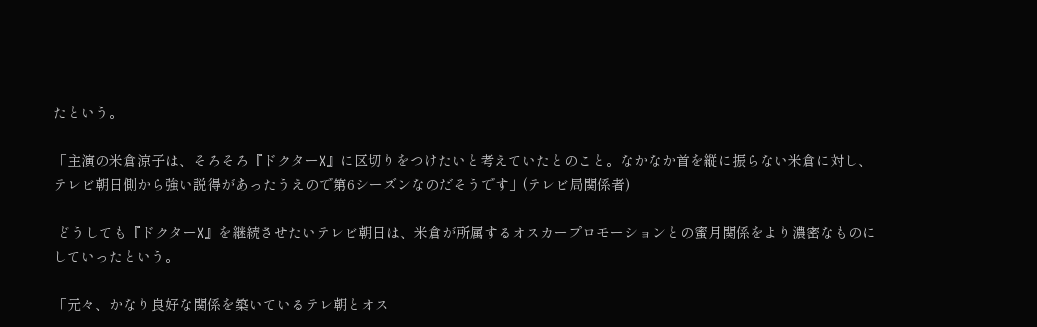たという。

「主演の米倉涼子は、そろそろ『ドクターX』に区切りをつけたいと考えていたとのこと。なかなか首を縦に振らない米倉に対し、テレビ朝日側から強い説得があったうえので第6シーズンなのだそうです」(テレビ局関係者)

 どうしても『ドクターX』を継続させたいテレビ朝日は、米倉が所属するオスカープロモーションとの蜜月関係をより濃密なものにしていったという。

「元々、かなり良好な関係を築いているテレ朝とオス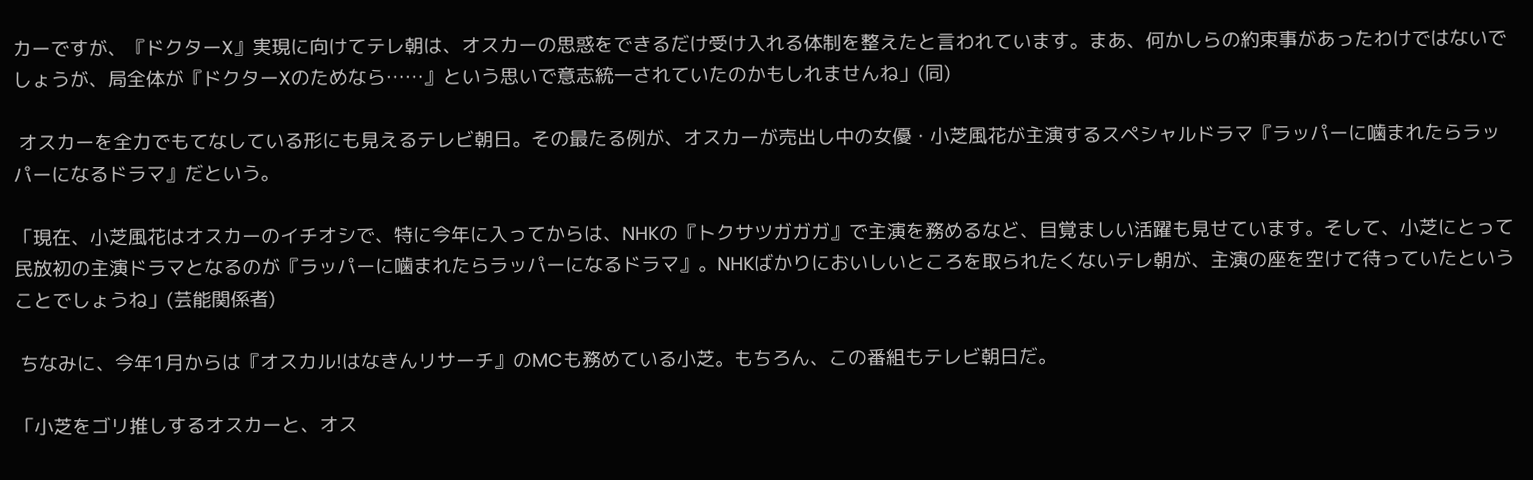カーですが、『ドクターX』実現に向けてテレ朝は、オスカーの思惑をできるだけ受け入れる体制を整えたと言われています。まあ、何かしらの約束事があったわけではないでしょうが、局全体が『ドクターXのためなら……』という思いで意志統一されていたのかもしれませんね」(同)

 オスカーを全力でもてなしている形にも見えるテレビ朝日。その最たる例が、オスカーが売出し中の女優・小芝風花が主演するスペシャルドラマ『ラッパーに噛まれたらラッパーになるドラマ』だという。

「現在、小芝風花はオスカーのイチオシで、特に今年に入ってからは、NHKの『トクサツガガガ』で主演を務めるなど、目覚ましい活躍も見せています。そして、小芝にとって民放初の主演ドラマとなるのが『ラッパーに噛まれたらラッパーになるドラマ』。NHKばかりにおいしいところを取られたくないテレ朝が、主演の座を空けて待っていたということでしょうね」(芸能関係者)

 ちなみに、今年1月からは『オスカル!はなきんリサーチ』のMCも務めている小芝。もちろん、この番組もテレビ朝日だ。

「小芝をゴリ推しするオスカーと、オス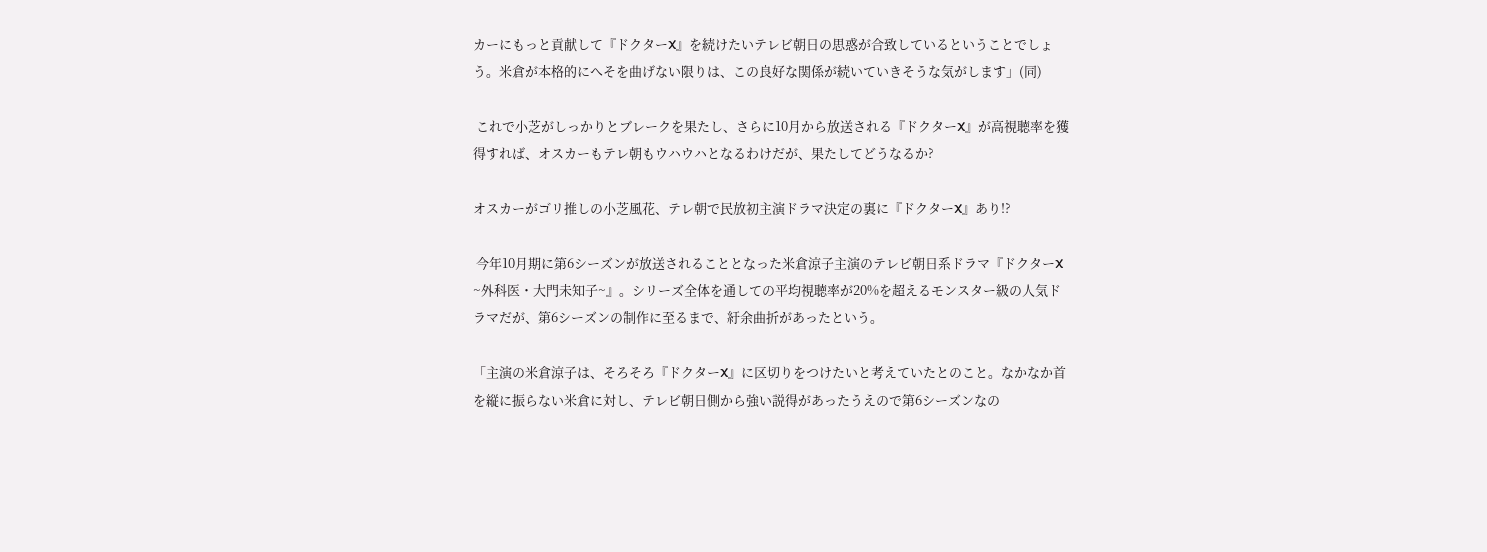カーにもっと貢献して『ドクターX』を続けたいテレビ朝日の思惑が合致しているということでしょう。米倉が本格的にへそを曲げない限りは、この良好な関係が続いていきそうな気がします」(同)

 これで小芝がしっかりとブレークを果たし、さらに10月から放送される『ドクターX』が高視聴率を獲得すれば、オスカーもテレ朝もウハウハとなるわけだが、果たしてどうなるか?

オスカーがゴリ推しの小芝風花、テレ朝で民放初主演ドラマ決定の裏に『ドクターX』あり!?

 今年10月期に第6シーズンが放送されることとなった米倉涼子主演のテレビ朝日系ドラマ『ドクターX ~外科医・大門未知子~』。シリーズ全体を通しての平均視聴率が20%を超えるモンスター級の人気ドラマだが、第6シーズンの制作に至るまで、紆余曲折があったという。

「主演の米倉涼子は、そろそろ『ドクターX』に区切りをつけたいと考えていたとのこと。なかなか首を縦に振らない米倉に対し、テレビ朝日側から強い説得があったうえので第6シーズンなの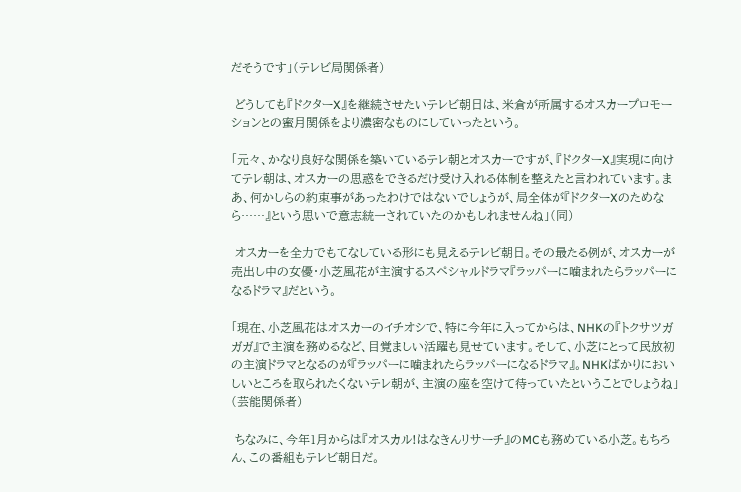だそうです」(テレビ局関係者)

 どうしても『ドクターX』を継続させたいテレビ朝日は、米倉が所属するオスカープロモーションとの蜜月関係をより濃密なものにしていったという。

「元々、かなり良好な関係を築いているテレ朝とオスカーですが、『ドクターX』実現に向けてテレ朝は、オスカーの思惑をできるだけ受け入れる体制を整えたと言われています。まあ、何かしらの約束事があったわけではないでしょうが、局全体が『ドクターXのためなら……』という思いで意志統一されていたのかもしれませんね」(同)

 オスカーを全力でもてなしている形にも見えるテレビ朝日。その最たる例が、オスカーが売出し中の女優・小芝風花が主演するスペシャルドラマ『ラッパーに噛まれたらラッパーになるドラマ』だという。

「現在、小芝風花はオスカーのイチオシで、特に今年に入ってからは、NHKの『トクサツガガガ』で主演を務めるなど、目覚ましい活躍も見せています。そして、小芝にとって民放初の主演ドラマとなるのが『ラッパーに噛まれたらラッパーになるドラマ』。NHKばかりにおいしいところを取られたくないテレ朝が、主演の座を空けて待っていたということでしょうね」(芸能関係者)

 ちなみに、今年1月からは『オスカル!はなきんリサーチ』のMCも務めている小芝。もちろん、この番組もテレビ朝日だ。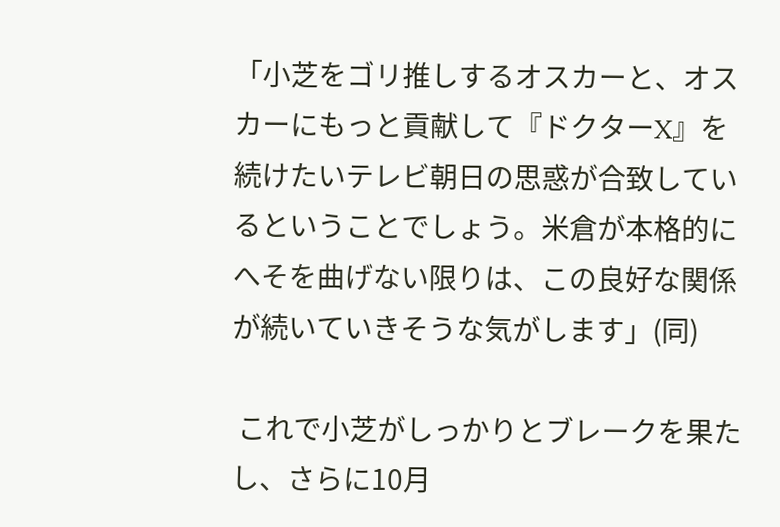「小芝をゴリ推しするオスカーと、オスカーにもっと貢献して『ドクターX』を続けたいテレビ朝日の思惑が合致しているということでしょう。米倉が本格的にへそを曲げない限りは、この良好な関係が続いていきそうな気がします」(同)

 これで小芝がしっかりとブレークを果たし、さらに10月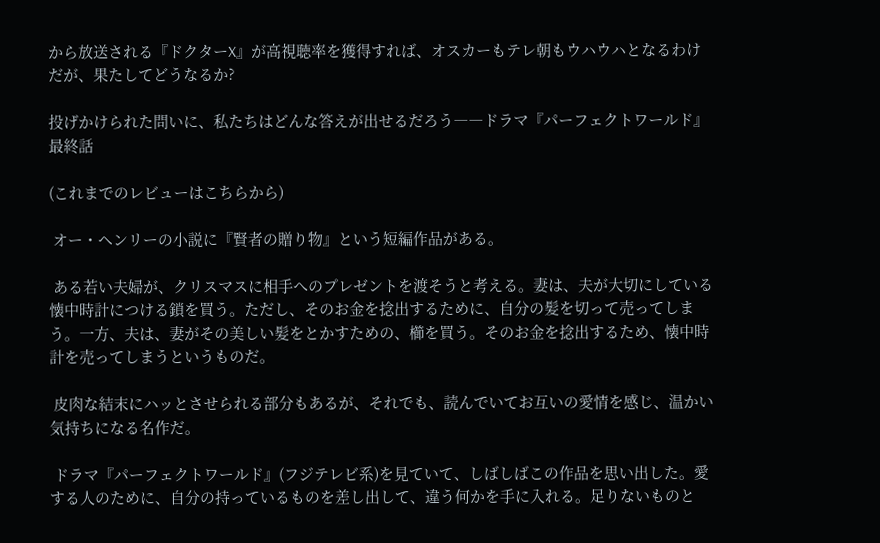から放送される『ドクターX』が高視聴率を獲得すれば、オスカーもテレ朝もウハウハとなるわけだが、果たしてどうなるか?

投げかけられた問いに、私たちはどんな答えが出せるだろう――ドラマ『パーフェクトワールド』最終話

(これまでのレビューはこちらから)

 オー・ヘンリーの小説に『賢者の贈り物』という短編作品がある。

 ある若い夫婦が、クリスマスに相手へのプレゼントを渡そうと考える。妻は、夫が大切にしている懐中時計につける鎖を買う。ただし、そのお金を捻出するために、自分の髪を切って売ってしまう。一方、夫は、妻がその美しい髪をとかすための、櫛を買う。そのお金を捻出するため、懐中時計を売ってしまうというものだ。

 皮肉な結末にハッとさせられる部分もあるが、それでも、読んでいてお互いの愛情を感じ、温かい気持ちになる名作だ。

 ドラマ『パーフェクトワールド』(フジテレビ系)を見ていて、しばしばこの作品を思い出した。愛する人のために、自分の持っているものを差し出して、違う何かを手に入れる。足りないものと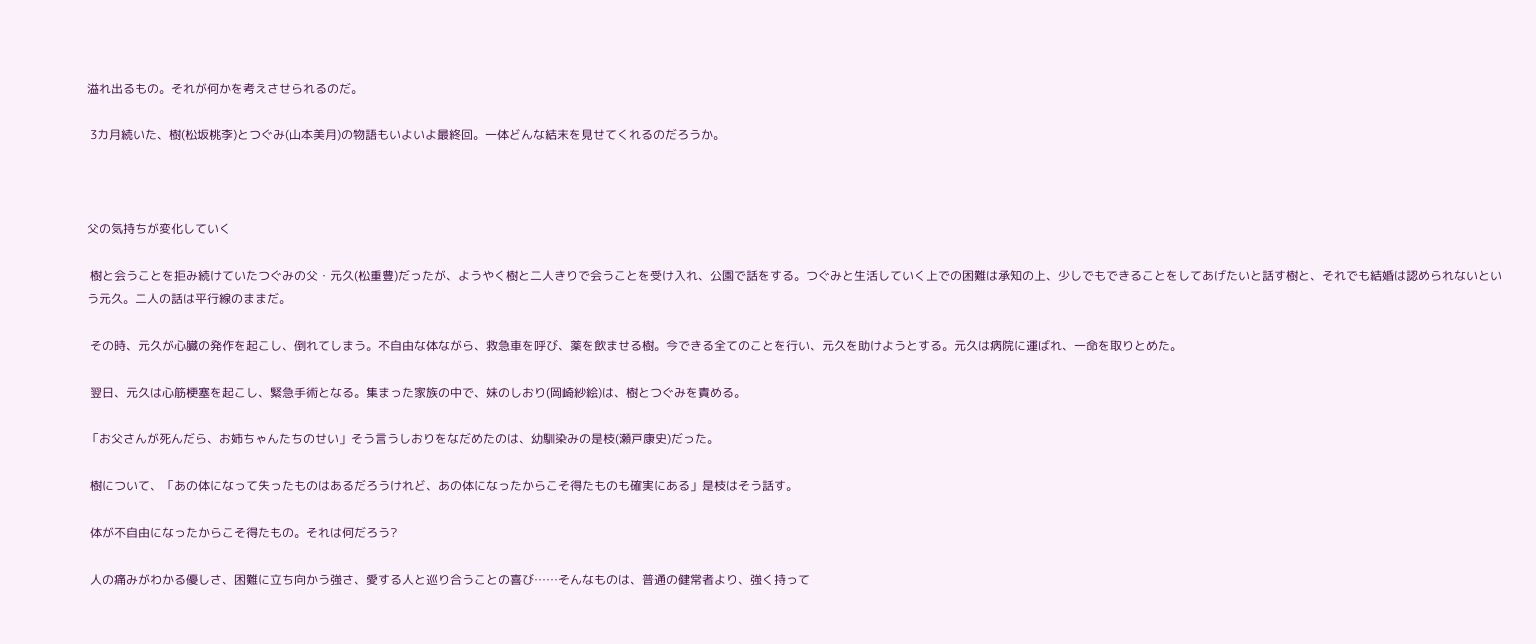溢れ出るもの。それが何かを考えさせられるのだ。

 3カ月続いた、樹(松坂桃李)とつぐみ(山本美月)の物語もいよいよ最終回。一体どんな結末を見せてくれるのだろうか。



父の気持ちが変化していく

 樹と会うことを拒み続けていたつぐみの父・元久(松重豊)だったが、ようやく樹と二人きりで会うことを受け入れ、公園で話をする。つぐみと生活していく上での困難は承知の上、少しでもできることをしてあげたいと話す樹と、それでも結婚は認められないという元久。二人の話は平行線のままだ。

 その時、元久が心臓の発作を起こし、倒れてしまう。不自由な体ながら、救急車を呼び、薬を飲ませる樹。今できる全てのことを行い、元久を助けようとする。元久は病院に運ばれ、一命を取りとめた。

 翌日、元久は心筋梗塞を起こし、緊急手術となる。集まった家族の中で、妹のしおり(岡崎紗絵)は、樹とつぐみを責める。

「お父さんが死んだら、お姉ちゃんたちのせい」そう言うしおりをなだめたのは、幼馴染みの是枝(瀬戸康史)だった。

 樹について、「あの体になって失ったものはあるだろうけれど、あの体になったからこそ得たものも確実にある」是枝はそう話す。

 体が不自由になったからこそ得たもの。それは何だろう?

 人の痛みがわかる優しさ、困難に立ち向かう強さ、愛する人と巡り合うことの喜び……そんなものは、普通の健常者より、強く持って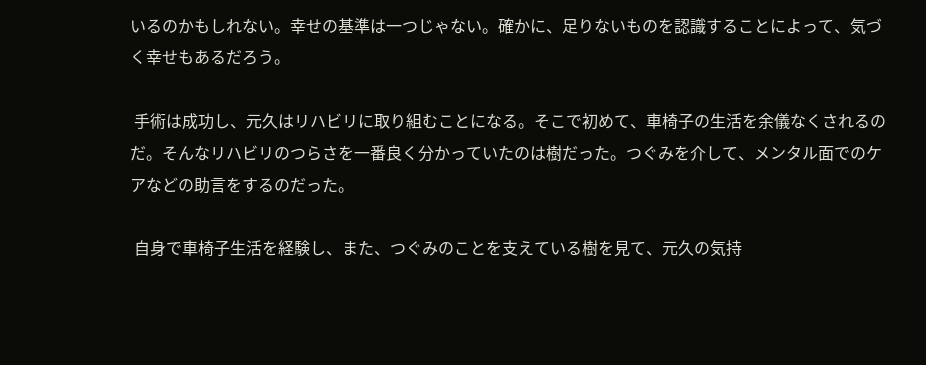いるのかもしれない。幸せの基準は一つじゃない。確かに、足りないものを認識することによって、気づく幸せもあるだろう。

 手術は成功し、元久はリハビリに取り組むことになる。そこで初めて、車椅子の生活を余儀なくされるのだ。そんなリハビリのつらさを一番良く分かっていたのは樹だった。つぐみを介して、メンタル面でのケアなどの助言をするのだった。

 自身で車椅子生活を経験し、また、つぐみのことを支えている樹を見て、元久の気持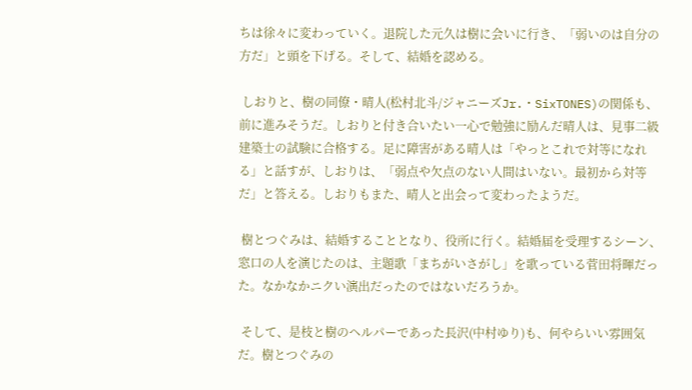ちは徐々に変わっていく。退院した元久は樹に会いに行き、「弱いのは自分の方だ」と頭を下げる。そして、結婚を認める。

 しおりと、樹の同僚・晴人(松村北斗/ジャニーズJr.・SixTONES)の関係も、前に進みそうだ。しおりと付き合いたい一心で勉強に励んだ晴人は、見事二級建築士の試験に合格する。足に障害がある晴人は「やっとこれで対等になれる」と話すが、しおりは、「弱点や欠点のない人間はいない。最初から対等だ」と答える。しおりもまた、晴人と出会って変わったようだ。

 樹とつぐみは、結婚することとなり、役所に行く。結婚届を受理するシーン、窓口の人を演じたのは、主題歌「まちがいさがし」を歌っている菅田将暉だった。なかなかニクい演出だったのではないだろうか。

 そして、是枝と樹のヘルパーであった長沢(中村ゆり)も、何やらいい雰囲気だ。樹とつぐみの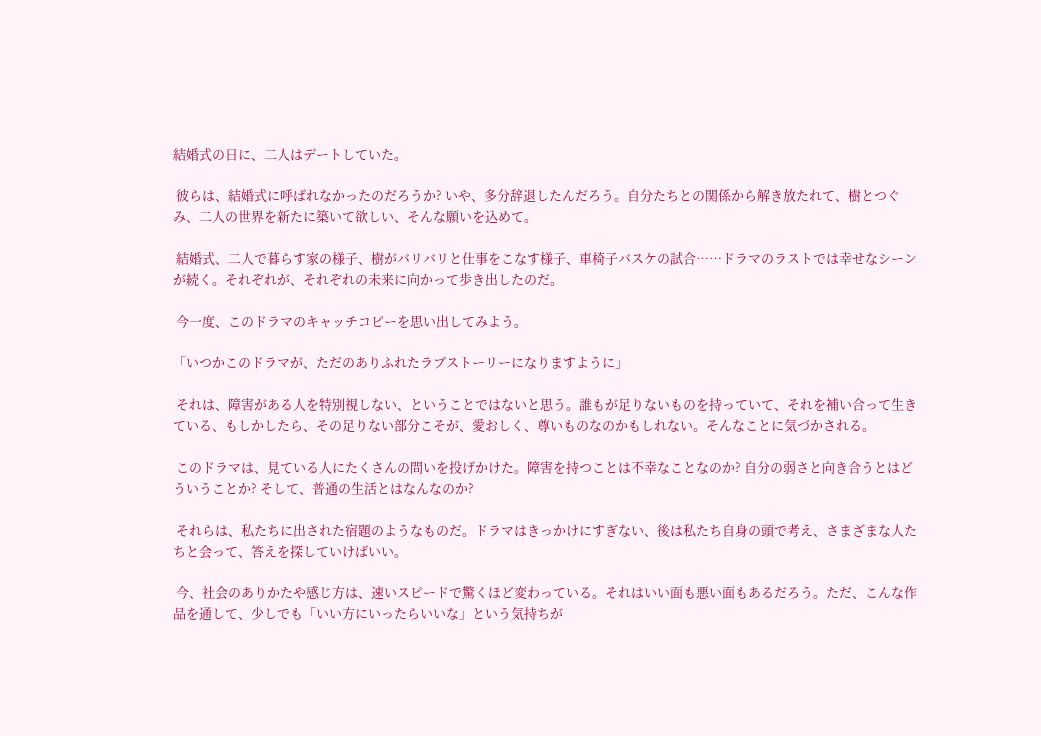結婚式の日に、二人はデートしていた。

 彼らは、結婚式に呼ばれなかったのだろうか? いや、多分辞退したんだろう。自分たちとの関係から解き放たれて、樹とつぐみ、二人の世界を新たに築いて欲しい、そんな願いを込めて。

 結婚式、二人で暮らす家の様子、樹がバリバリと仕事をこなす様子、車椅子バスケの試合……ドラマのラストでは幸せなシーンが続く。それぞれが、それぞれの未来に向かって歩き出したのだ。

 今一度、このドラマのキャッチコピーを思い出してみよう。

「いつかこのドラマが、ただのありふれたラブストーリーになりますように」

 それは、障害がある人を特別視しない、ということではないと思う。誰もが足りないものを持っていて、それを補い合って生きている、もしかしたら、その足りない部分こそが、愛おしく、尊いものなのかもしれない。そんなことに気づかされる。

 このドラマは、見ている人にたくさんの問いを投げかけた。障害を持つことは不幸なことなのか? 自分の弱さと向き合うとはどういうことか? そして、普通の生活とはなんなのか?

 それらは、私たちに出された宿題のようなものだ。ドラマはきっかけにすぎない、後は私たち自身の頭で考え、さまざまな人たちと会って、答えを探していけばいい。

 今、社会のありかたや感じ方は、速いスピードで驚くほど変わっている。それはいい面も悪い面もあるだろう。ただ、こんな作品を通して、少しでも「いい方にいったらいいな」という気持ちが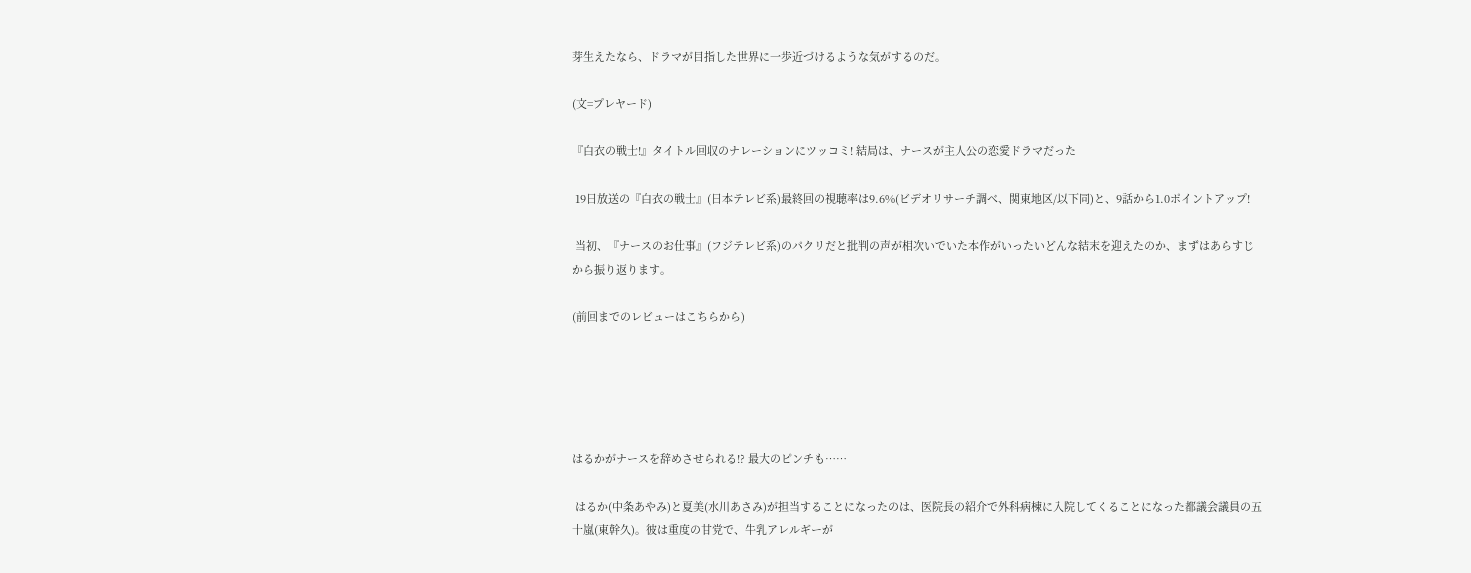芽生えたなら、ドラマが目指した世界に一歩近づけるような気がするのだ。

(文=プレヤード)

『白衣の戦士!』タイトル回収のナレーションにツッコミ! 結局は、ナースが主人公の恋愛ドラマだった

 19日放送の『白衣の戦士』(日本テレビ系)最終回の視聴率は9.6%(ビデオリサーチ調べ、関東地区/以下同)と、9話から1.0ポイントアップ!

 当初、『ナースのお仕事』(フジテレビ系)のパクリだと批判の声が相次いでいた本作がいったいどんな結末を迎えたのか、まずはあらすじから振り返ります。

(前回までのレビューはこちらから)





はるかがナースを辞めさせられる!? 最大のピンチも……

 はるか(中条あやみ)と夏美(水川あさみ)が担当することになったのは、医院長の紹介で外科病棟に入院してくることになった都議会議員の五十嵐(東幹久)。彼は重度の甘党で、牛乳アレルギーが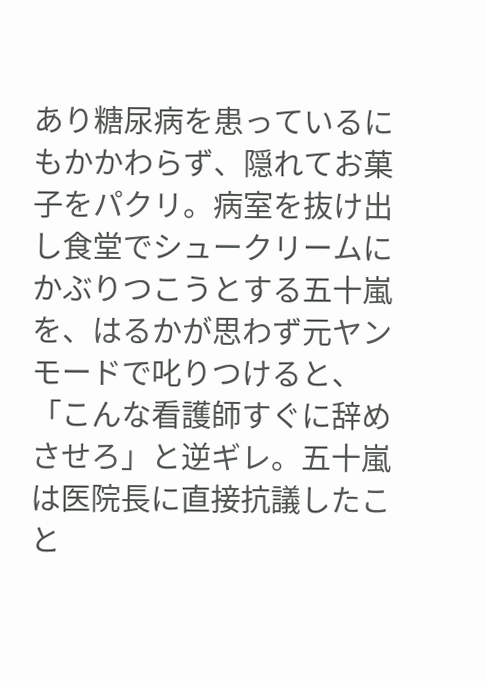あり糖尿病を患っているにもかかわらず、隠れてお菓子をパクリ。病室を抜け出し食堂でシュークリームにかぶりつこうとする五十嵐を、はるかが思わず元ヤンモードで叱りつけると、「こんな看護師すぐに辞めさせろ」と逆ギレ。五十嵐は医院長に直接抗議したこと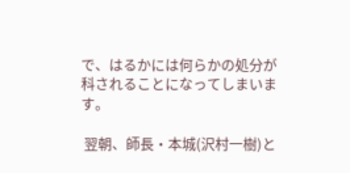で、はるかには何らかの処分が科されることになってしまいます。

 翌朝、師長・本城(沢村一樹)と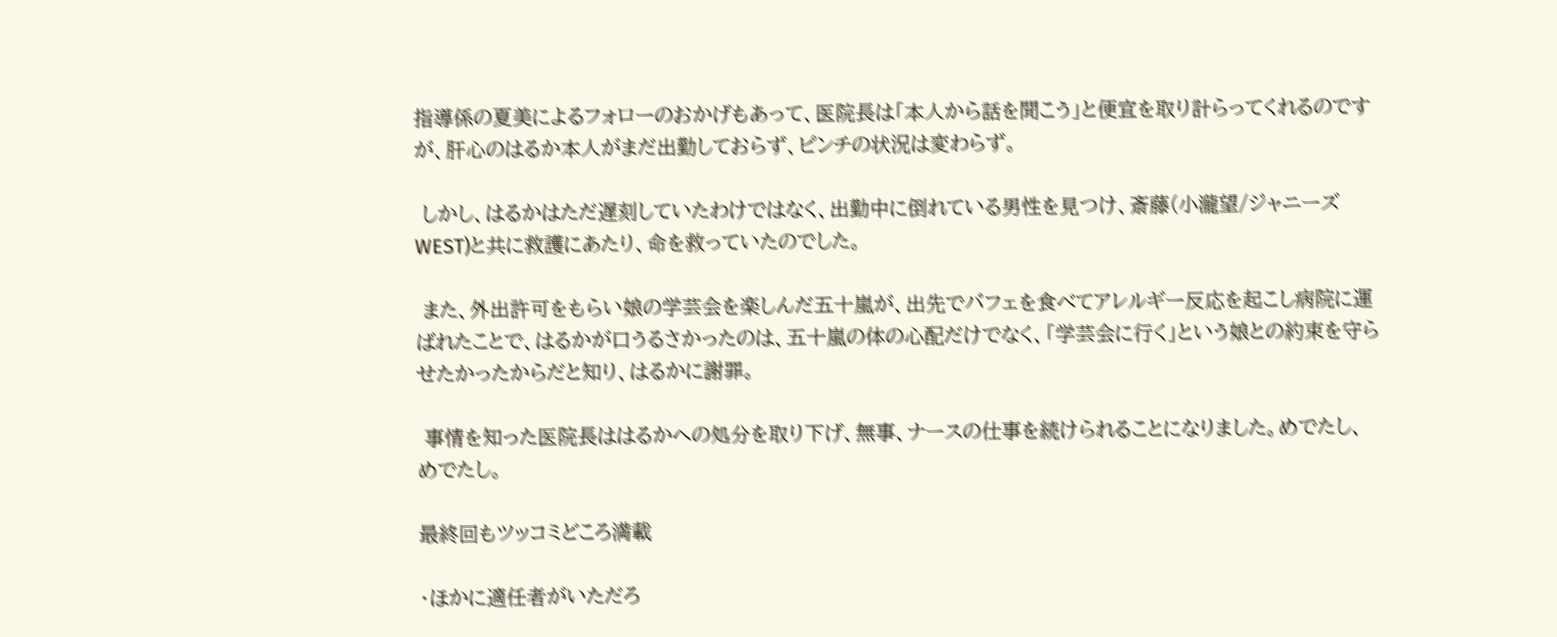指導係の夏美によるフォローのおかげもあって、医院長は「本人から話を聞こう」と便宜を取り計らってくれるのですが、肝心のはるか本人がまだ出勤しておらず、ピンチの状況は変わらず。

 しかし、はるかはただ遅刻していたわけではなく、出勤中に倒れている男性を見つけ、斎藤(小瀧望/ジャニーズWEST)と共に救護にあたり、命を救っていたのでした。

 また、外出許可をもらい娘の学芸会を楽しんだ五十嵐が、出先でパフェを食べてアレルギー反応を起こし病院に運ばれたことで、はるかが口うるさかったのは、五十嵐の体の心配だけでなく、「学芸会に行く」という娘との約束を守らせたかったからだと知り、はるかに謝罪。

 事情を知った医院長ははるかへの処分を取り下げ、無事、ナースの仕事を続けられることになりました。めでたし、めでたし。

最終回もツッコミどころ満載

・ほかに適任者がいただろ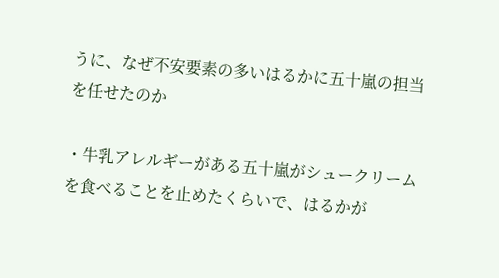うに、なぜ不安要素の多いはるかに五十嵐の担当を任せたのか

・牛乳アレルギーがある五十嵐がシュークリームを食べることを止めたくらいで、はるかが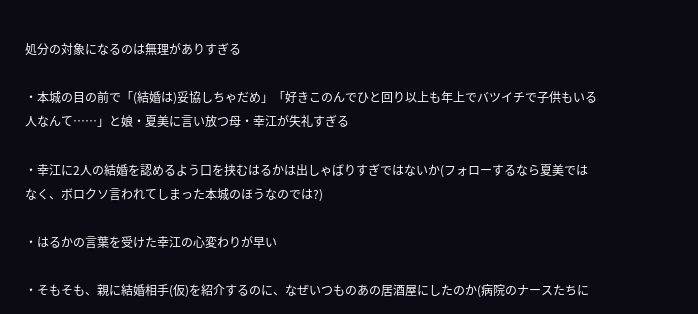処分の対象になるのは無理がありすぎる

・本城の目の前で「(結婚は)妥協しちゃだめ」「好きこのんでひと回り以上も年上でバツイチで子供もいる人なんて……」と娘・夏美に言い放つ母・幸江が失礼すぎる

・幸江に2人の結婚を認めるよう口を挟むはるかは出しゃばりすぎではないか(フォローするなら夏美ではなく、ボロクソ言われてしまった本城のほうなのでは?)

・はるかの言葉を受けた幸江の心変わりが早い

・そもそも、親に結婚相手(仮)を紹介するのに、なぜいつものあの居酒屋にしたのか(病院のナースたちに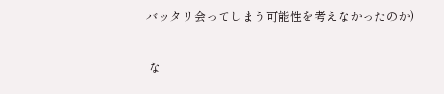バッタリ会ってしまう可能性を考えなかったのか)

 な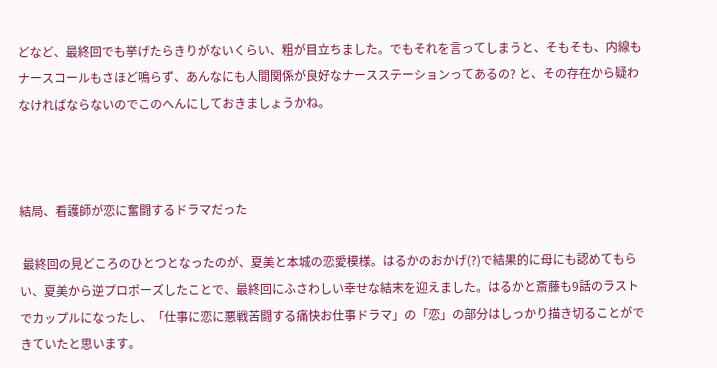どなど、最終回でも挙げたらきりがないくらい、粗が目立ちました。でもそれを言ってしまうと、そもそも、内線もナースコールもさほど鳴らず、あんなにも人間関係が良好なナースステーションってあるの? と、その存在から疑わなければならないのでこのへんにしておきましょうかね。



結局、看護師が恋に奮闘するドラマだった

 最終回の見どころのひとつとなったのが、夏美と本城の恋愛模様。はるかのおかげ(?)で結果的に母にも認めてもらい、夏美から逆プロポーズしたことで、最終回にふさわしい幸せな結末を迎えました。はるかと斎藤も9話のラストでカップルになったし、「仕事に恋に悪戦苦闘する痛快お仕事ドラマ」の「恋」の部分はしっかり描き切ることができていたと思います。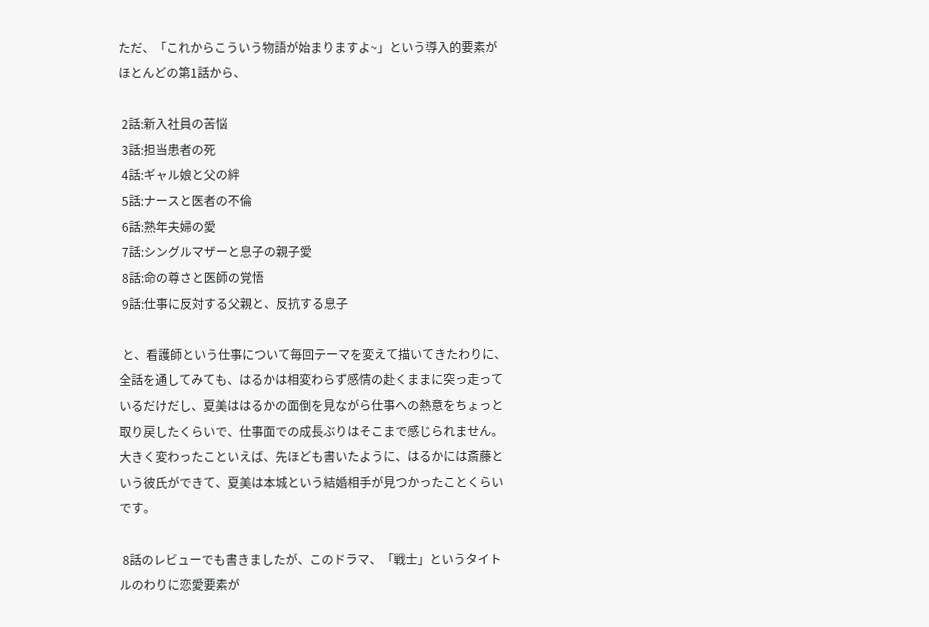ただ、「これからこういう物語が始まりますよ~」という導入的要素がほとんどの第1話から、

 2話:新入社員の苦悩
 3話:担当患者の死
 4話:ギャル娘と父の絆
 5話:ナースと医者の不倫
 6話:熟年夫婦の愛
 7話:シングルマザーと息子の親子愛
 8話:命の尊さと医師の覚悟
 9話:仕事に反対する父親と、反抗する息子

 と、看護師という仕事について毎回テーマを変えて描いてきたわりに、全話を通してみても、はるかは相変わらず感情の赴くままに突っ走っているだけだし、夏美ははるかの面倒を見ながら仕事への熱意をちょっと取り戻したくらいで、仕事面での成長ぶりはそこまで感じられません。大きく変わったこといえば、先ほども書いたように、はるかには斎藤という彼氏ができて、夏美は本城という結婚相手が見つかったことくらいです。

 8話のレビューでも書きましたが、このドラマ、「戦士」というタイトルのわりに恋愛要素が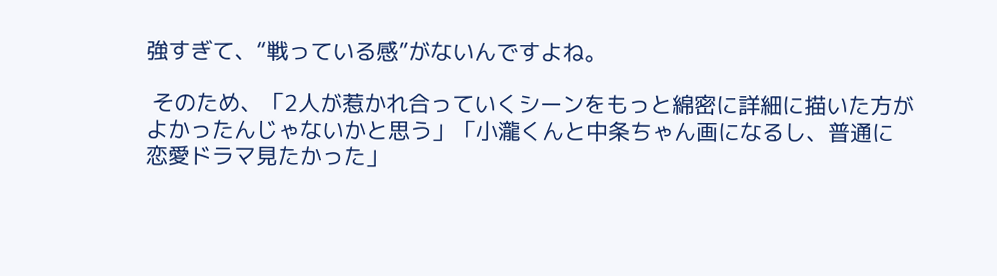強すぎて、“戦っている感”がないんですよね。

 そのため、「2人が惹かれ合っていくシーンをもっと綿密に詳細に描いた方がよかったんじゃないかと思う」「小瀧くんと中条ちゃん画になるし、普通に恋愛ドラマ見たかった」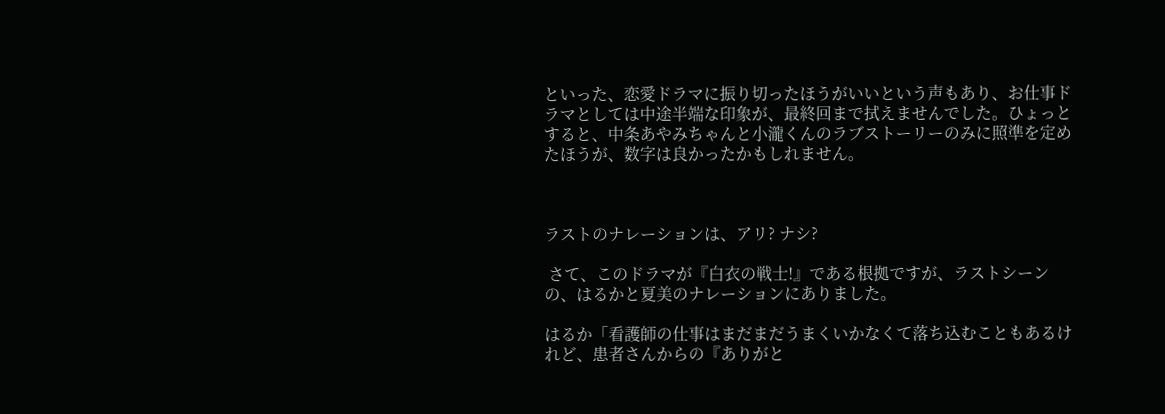といった、恋愛ドラマに振り切ったほうがいいという声もあり、お仕事ドラマとしては中途半端な印象が、最終回まで拭えませんでした。ひょっとすると、中条あやみちゃんと小瀧くんのラブストーリーのみに照準を定めたほうが、数字は良かったかもしれません。



ラストのナレーションは、アリ? ナシ?

 さて、このドラマが『白衣の戦士!』である根拠ですが、ラストシーンの、はるかと夏美のナレーションにありました。

はるか「看護師の仕事はまだまだうまくいかなくて落ち込むこともあるけれど、患者さんからの『ありがと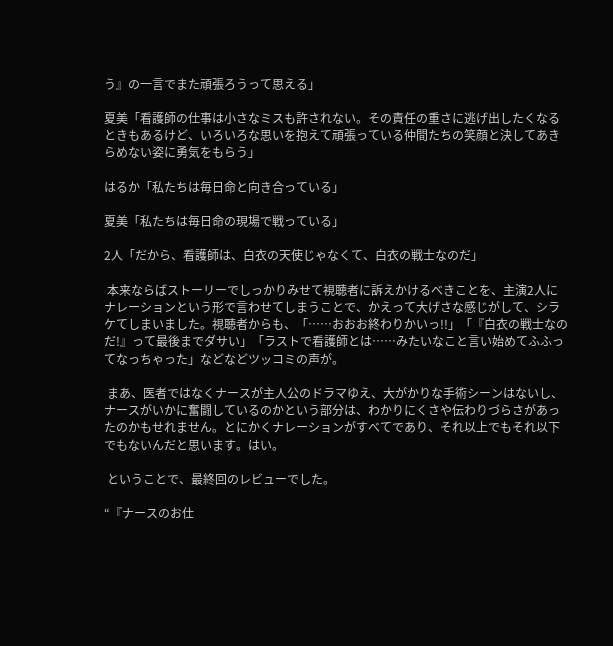う』の一言でまた頑張ろうって思える」

夏美「看護師の仕事は小さなミスも許されない。その責任の重さに逃げ出したくなるときもあるけど、いろいろな思いを抱えて頑張っている仲間たちの笑顔と決してあきらめない姿に勇気をもらう」

はるか「私たちは毎日命と向き合っている」

夏美「私たちは毎日命の現場で戦っている」

2人「だから、看護師は、白衣の天使じゃなくて、白衣の戦士なのだ」

 本来ならばストーリーでしっかりみせて視聴者に訴えかけるべきことを、主演2人にナレーションという形で言わせてしまうことで、かえって大げさな感じがして、シラケてしまいました。視聴者からも、「……おおお終わりかいっ!!」「『白衣の戦士なのだ!』って最後までダサい」「ラストで看護師とは……みたいなこと言い始めてふふってなっちゃった」などなどツッコミの声が。

 まあ、医者ではなくナースが主人公のドラマゆえ、大がかりな手術シーンはないし、ナースがいかに奮闘しているのかという部分は、わかりにくさや伝わりづらさがあったのかもせれません。とにかくナレーションがすべてであり、それ以上でもそれ以下でもないんだと思います。はい。

 ということで、最終回のレビューでした。

“『ナースのお仕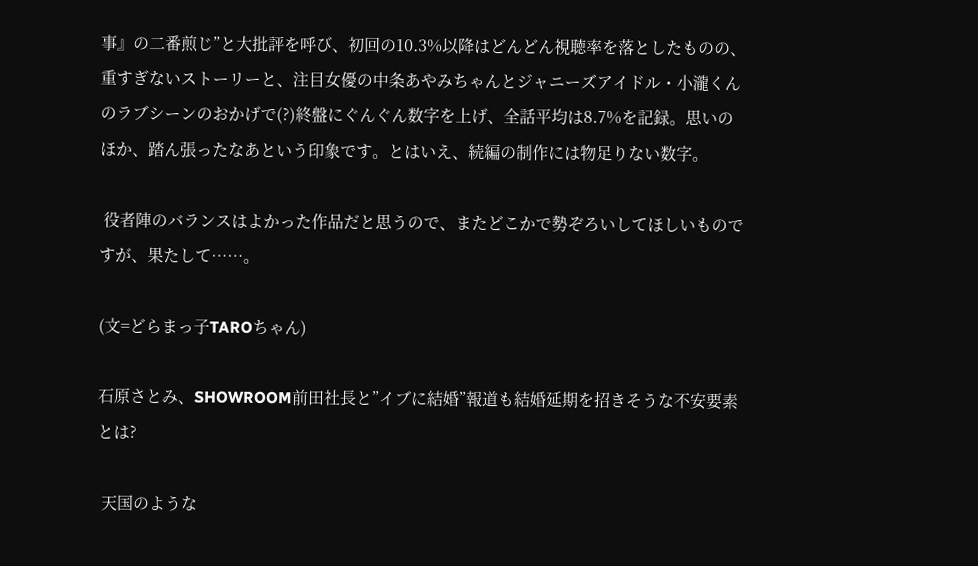事』の二番煎じ”と大批評を呼び、初回の10.3%以降はどんどん視聴率を落としたものの、重すぎないストーリーと、注目女優の中条あやみちゃんとジャニーズアイドル・小瀧くんのラブシーンのおかげで(?)終盤にぐんぐん数字を上げ、全話平均は8.7%を記録。思いのほか、踏ん張ったなあという印象です。とはいえ、続編の制作には物足りない数字。

 役者陣のバランスはよかった作品だと思うので、またどこかで勢ぞろいしてほしいものですが、果たして……。

(文=どらまっ子TAROちゃん)

石原さとみ、SHOWROOM前田社長と”イブに結婚”報道も結婚延期を招きそうな不安要素とは?

 天国のような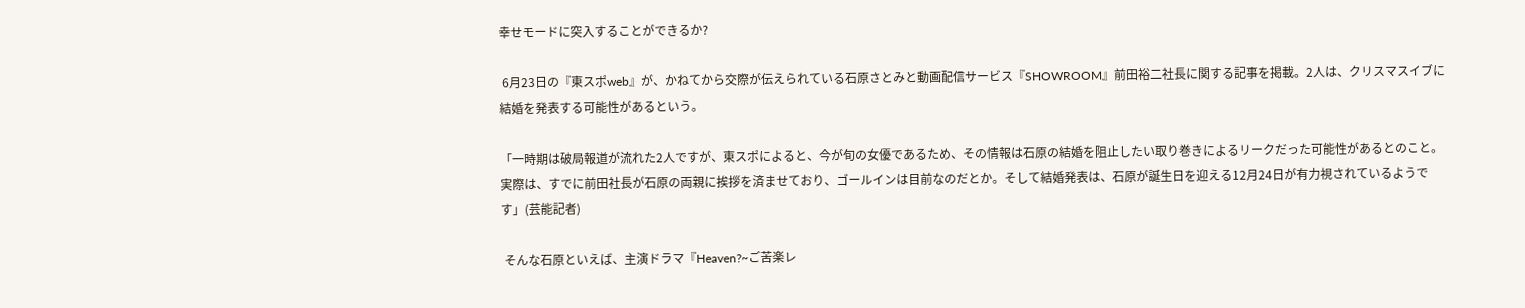幸せモードに突入することができるか?

 6月23日の『東スポweb』が、かねてから交際が伝えられている石原さとみと動画配信サービス『SHOWROOM』前田裕二社長に関する記事を掲載。2人は、クリスマスイブに結婚を発表する可能性があるという。

「一時期は破局報道が流れた2人ですが、東スポによると、今が旬の女優であるため、その情報は石原の結婚を阻止したい取り巻きによるリークだった可能性があるとのこと。実際は、すでに前田社長が石原の両親に挨拶を済ませており、ゴールインは目前なのだとか。そして結婚発表は、石原が誕生日を迎える12月24日が有力視されているようです」(芸能記者)

 そんな石原といえば、主演ドラマ『Heaven?~ご苦楽レ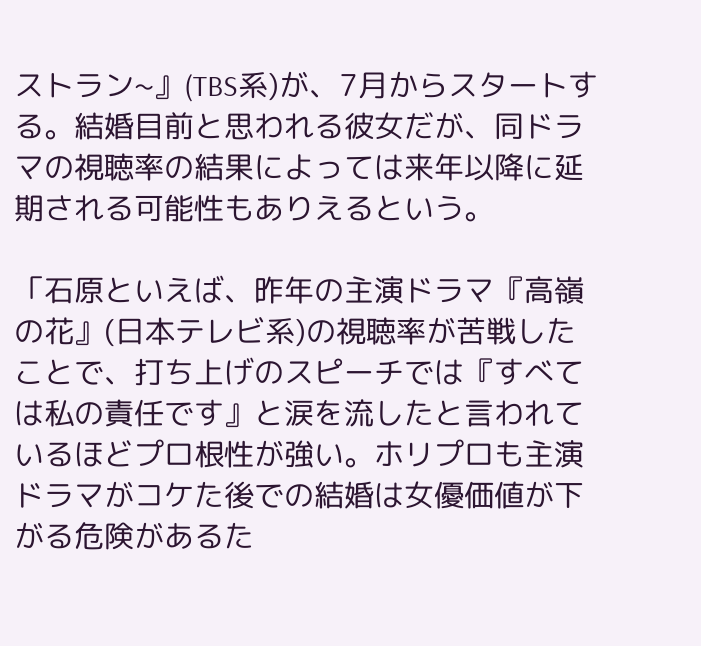ストラン~』(TBS系)が、7月からスタートする。結婚目前と思われる彼女だが、同ドラマの視聴率の結果によっては来年以降に延期される可能性もありえるという。

「石原といえば、昨年の主演ドラマ『高嶺の花』(日本テレビ系)の視聴率が苦戦したことで、打ち上げのスピーチでは『すべては私の責任です』と涙を流したと言われているほどプロ根性が強い。ホリプロも主演ドラマがコケた後での結婚は女優価値が下がる危険があるた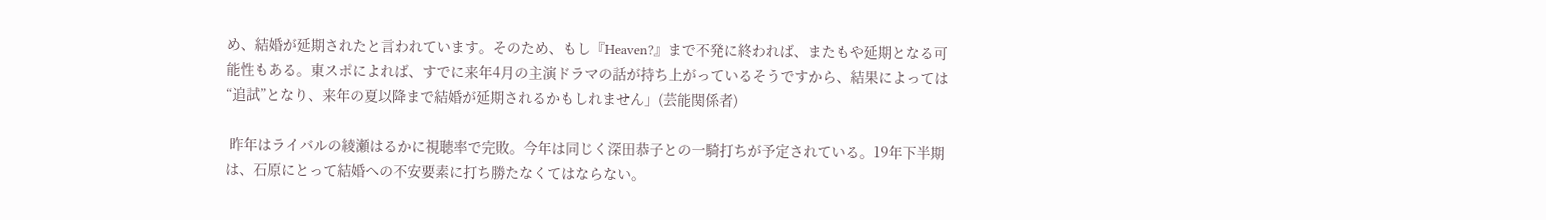め、結婚が延期されたと言われています。そのため、もし『Heaven?』まで不発に終われば、またもや延期となる可能性もある。東スポによれば、すでに来年4月の主演ドラマの話が持ち上がっているそうですから、結果によっては“追試”となり、来年の夏以降まで結婚が延期されるかもしれません」(芸能関係者)

 昨年はライバルの綾瀬はるかに視聴率で完敗。今年は同じく深田恭子との一騎打ちが予定されている。19年下半期は、石原にとって結婚への不安要素に打ち勝たなくてはならない。